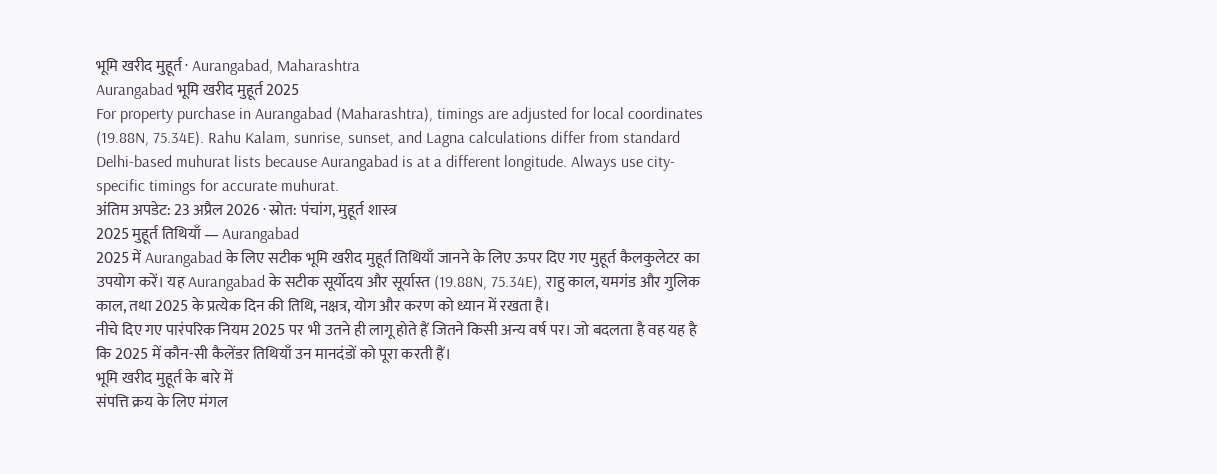भूमि खरीद मुहूर्त · Aurangabad, Maharashtra
Aurangabad भूमि खरीद मुहूर्त 2025
For property purchase in Aurangabad (Maharashtra), timings are adjusted for local coordinates (19.88N, 75.34E). Rahu Kalam, sunrise, sunset, and Lagna calculations differ from standard Delhi-based muhurat lists because Aurangabad is at a different longitude. Always use city-specific timings for accurate muhurat.
अंतिम अपडेट: 23 अप्रैल 2026 · स्रोत: पंचांग, मुहूर्त शास्त्र
2025 मुहूर्त तिथियाँ — Aurangabad
2025 में Aurangabad के लिए सटीक भूमि खरीद मुहूर्त तिथियाँ जानने के लिए ऊपर दिए गए मुहूर्त कैलकुलेटर का उपयोग करें। यह Aurangabad के सटीक सूर्योदय और सूर्यास्त (19.88N, 75.34E), राहु काल, यमगंड और गुलिक काल, तथा 2025 के प्रत्येक दिन की तिथि, नक्षत्र, योग और करण को ध्यान में रखता है।
नीचे दिए गए पारंपरिक नियम 2025 पर भी उतने ही लागू होते हैं जितने किसी अन्य वर्ष पर। जो बदलता है वह यह है कि 2025 में कौन-सी कैलेंडर तिथियाँ उन मानदंडों को पूरा करती हैं।
भूमि खरीद मुहूर्त के बारे में
संपत्ति क्रय के लिए मंगल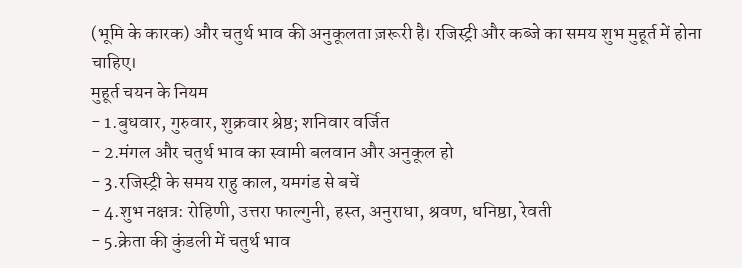(भूमि के कारक) और चतुर्थ भाव की अनुकूलता ज़रूरी है। रजिस्ट्री और कब्जे का समय शुभ मुहूर्त में होना चाहिए।
मुहूर्त चयन के नियम
- 1.बुधवार, गुरुवार, शुक्रवार श्रेष्ठ; शनिवार वर्जित
- 2.मंगल और चतुर्थ भाव का स्वामी बलवान और अनुकूल हो
- 3.रजिस्ट्री के समय राहु काल, यमगंड से बचें
- 4.शुभ नक्षत्र: रोहिणी, उत्तरा फाल्गुनी, हस्त, अनुराधा, श्रवण, धनिष्ठा, रेवती
- 5.क्रेता की कुंडली में चतुर्थ भाव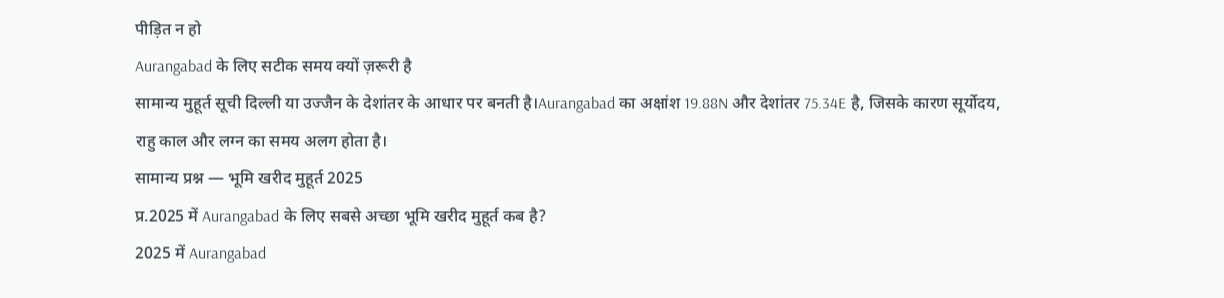पीड़ित न हो
Aurangabad के लिए सटीक समय क्यों ज़रूरी है
सामान्य मुहूर्त सूची दिल्ली या उज्जैन के देशांतर के आधार पर बनती है।Aurangabad का अक्षांश 19.88N और देशांतर 75.34E है, जिसके कारण सूर्योदय, राहु काल और लग्न का समय अलग होता है।
सामान्य प्रश्न — भूमि खरीद मुहूर्त 2025
प्र.2025 में Aurangabad के लिए सबसे अच्छा भूमि खरीद मुहूर्त कब है?
2025 में Aurangabad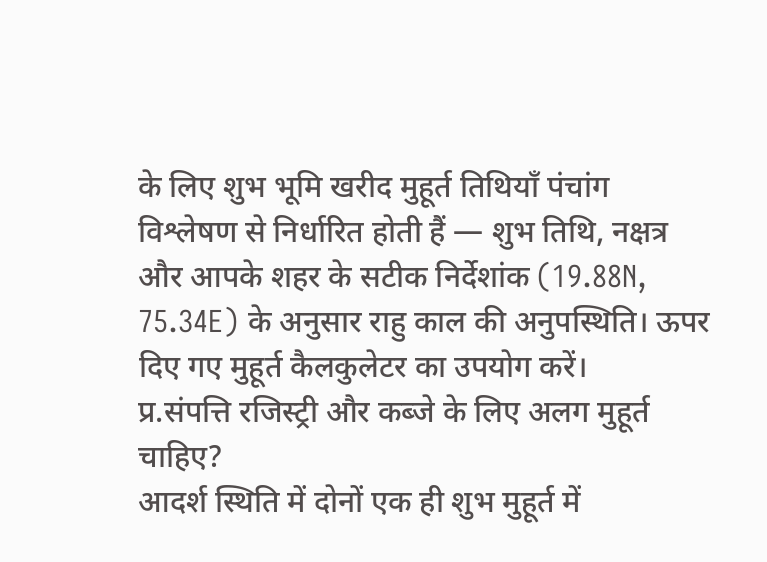के लिए शुभ भूमि खरीद मुहूर्त तिथियाँ पंचांग विश्लेषण से निर्धारित होती हैं — शुभ तिथि, नक्षत्र और आपके शहर के सटीक निर्देशांक (19.88N, 75.34E) के अनुसार राहु काल की अनुपस्थिति। ऊपर दिए गए मुहूर्त कैलकुलेटर का उपयोग करें।
प्र.संपत्ति रजिस्ट्री और कब्जे के लिए अलग मुहूर्त चाहिए?
आदर्श स्थिति में दोनों एक ही शुभ मुहूर्त में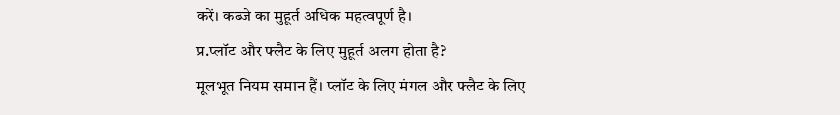करें। कब्जे का मुहूर्त अधिक महत्वपूर्ण है।
प्र.प्लॉट और फ्लैट के लिए मुहूर्त अलग होता है?
मूलभूत नियम समान हैं। प्लॉट के लिए मंगल और फ्लैट के लिए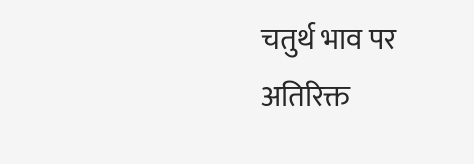चतुर्थ भाव पर अतिरिक्त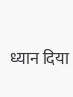ध्यान दिया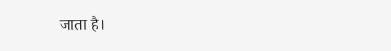जाता है।